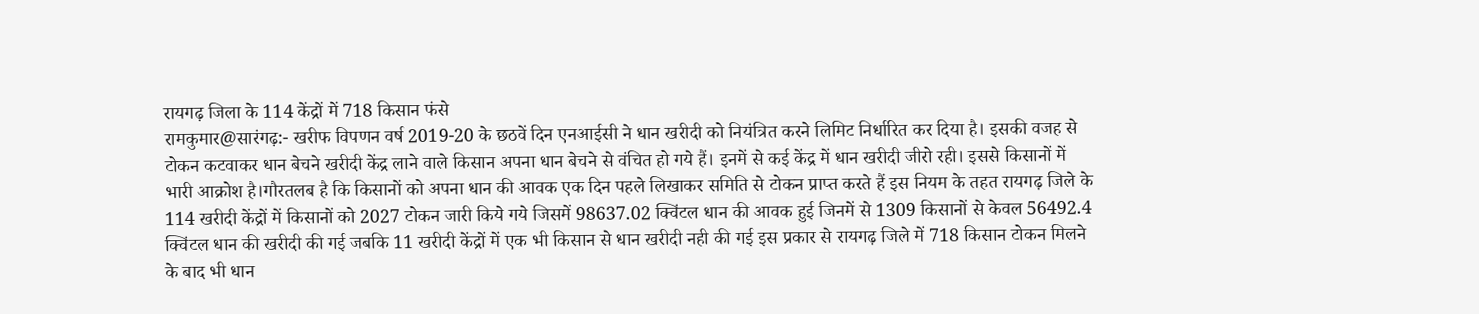रायगढ़ जिला के 114 केंद्रों में 718 किसान फंसे
रामकुमार@सारंगढ़:- खरीफ विपणन वर्ष 2019-20 के छठवें दिन एनआईसी ने धान खरीदी को नियंत्रित करने लिमिट निर्धारित कर दिया है। इसकी वजह से टोकन कटवाकर धान बेचने खरीदी केंद्र लाने वाले किसान अपना धान बेचने से वंचित हो गये हैं। इनमें से कई केंद्र में धान खरीदी जीरो रही। इससे किसानों में भारी आक्रोश है।गौरतलब है कि किसानों को अपना धान की आवक एक दिन पहले लिखाकर समिति से टोकन प्राप्त करते हैं इस नियम के तहत रायगढ़ जिले के 114 खरीदी केंद्रों में किसानों को 2027 टोकन जारी किये गये जिसमें 98637.02 क्विंटल धान की आवक हुई जिनमें से 1309 किसानों से केवल 56492.4 क्विंटल धान की खरीदी की गई जबकि 11 खरीदी केंद्रों में एक भी किसान से धान खरीदी नही की गई इस प्रकार से रायगढ़ जिले में 718 किसान टोकन मिलने के बाद भी धान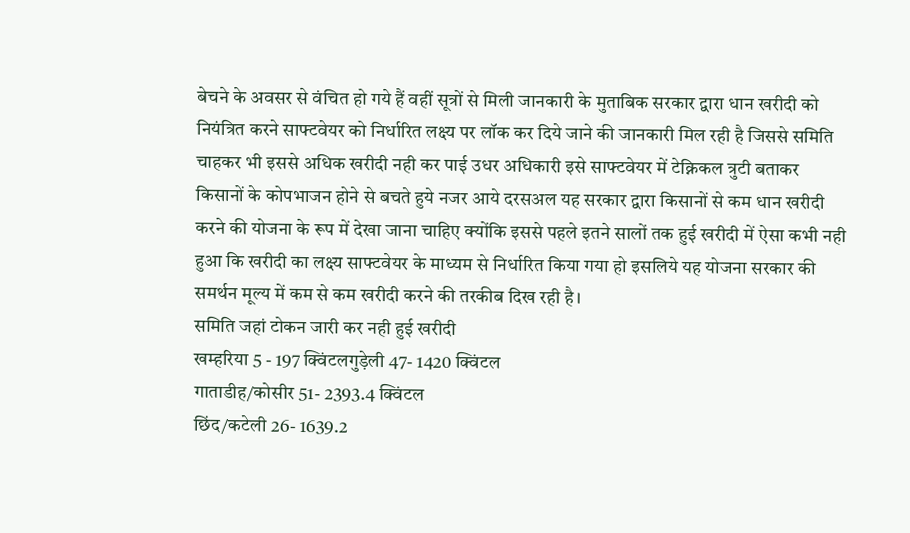बेचने के अवसर से वंचित हो गये हैं वहीं सूत्रों से मिली जानकारी के मुताबिक सरकार द्वारा धान खरीदी को नियंत्रित करने साफ्टवेयर को निर्धारित लक्ष्य पर लॉक कर दिये जाने की जानकारी मिल रही है जिससे समिति चाहकर भी इससे अधिक खरीदी नही कर पाई उधर अधिकारी इसे साफ्टवेयर में टेक्निकल त्रुटी बताकर किसानों के कोपभाजन होने से बचते हुये नजर आये दरसअल यह सरकार द्वारा किसानों से कम धान खरीदी करने की योजना के रूप में देखा जाना चाहिए क्योंकि इससे पहले इतने सालों तक हुई खरीदी में ऐसा कभी नही हुआ कि खरीदी का लक्ष्य साफ्टवेयर के माध्यम से निर्धारित किया गया हो इसलिये यह योजना सरकार की समर्थन मूल्य में कम से कम खरीदी करने की तरकीब दिख रही है।
समिति जहां टोकन जारी कर नही हुई खरीदी
खम्हरिया 5 - 197 क्विंटलगुड़ेली 47- 1420 क्विंटल
गाताडीह/कोसीर 51- 2393.4 क्विंटल
छिंद/कटेली 26- 1639.2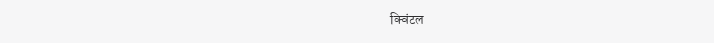क्विंटल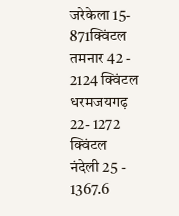जरेकेला 15- 871क्विंटल
तमनार 42 - 2124 क्विंटल
धरमजयगढ़ 22- 1272 क्विंटल
नंदेली 25 - 1367.6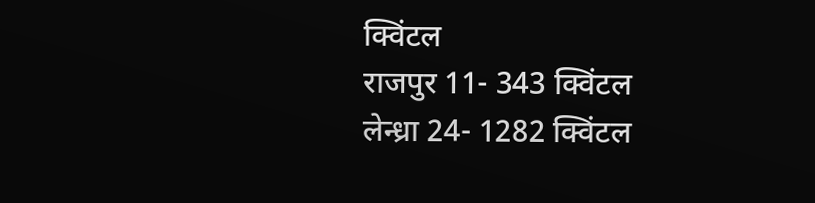क्विंटल
राजपुर 11- 343 क्विंटल
लेन्ध्रा 24- 1282 क्विंटल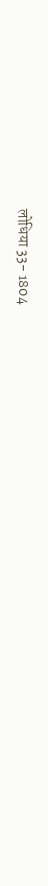लोधिया 33- 1804